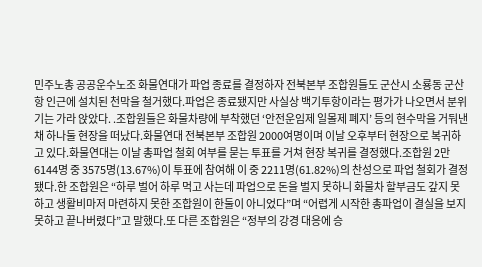민주노총 공공운수노조 화물연대가 파업 종료를 결정하자 전북본부 조합원들도 군산시 소룡동 군산항 인근에 설치된 천막을 철거했다.파업은 종료됐지만 사실상 백기투항이라는 평가가 나오면서 분위기는 가라 앉았다. .조합원들은 화물차량에 부착했던 ‘안전운임제 일몰제 폐지’ 등의 현수막을 거둬낸 채 하나둘 현장을 떠났다.화물연대 전북본부 조합원 2000여명이며 이날 오후부터 현장으로 복귀하고 있다.화물연대는 이날 총파업 철회 여부를 묻는 투표를 거쳐 현장 복귀를 결정했다.조합원 2만6144명 중 3575명(13.67%)이 투표에 참여해 이 중 2211명(61.82%)의 찬성으로 파업 철회가 결정됐다.한 조합원은 “하루 벌어 하루 먹고 사는데 파업으로 돈을 벌지 못하니 화물차 할부금도 갚지 못하고 생활비마저 마련하지 못한 조합원이 한둘이 아니었다”며 “어렵게 시작한 총파업이 결실을 보지 못하고 끝나버렸다”고 말했다.또 다른 조합원은 “정부의 강경 대응에 승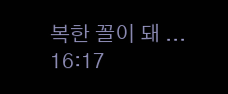복한 꼴이 돼 ...
16:17